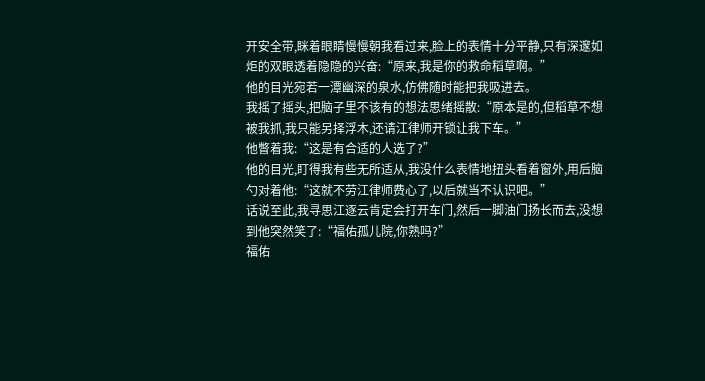开安全带,眯着眼睛慢慢朝我看过来,脸上的表情十分平静,只有深邃如炬的双眼透着隐隐的兴奋:“原来,我是你的救命稻草啊。”
他的目光宛若一潭幽深的泉水,仿佛随时能把我吸进去。
我摇了摇头,把脑子里不该有的想法思绪摇散:“原本是的,但稻草不想被我抓,我只能另择浮木,还请江律师开锁让我下车。”
他瞥着我:“这是有合适的人选了?”
他的目光,盯得我有些无所适从,我没什么表情地扭头看着窗外,用后脑勺对着他:“这就不劳江律师费心了,以后就当不认识吧。”
话说至此,我寻思江逐云肯定会打开车门,然后一脚油门扬长而去,没想到他突然笑了:“福佑孤儿院,你熟吗?”
福佑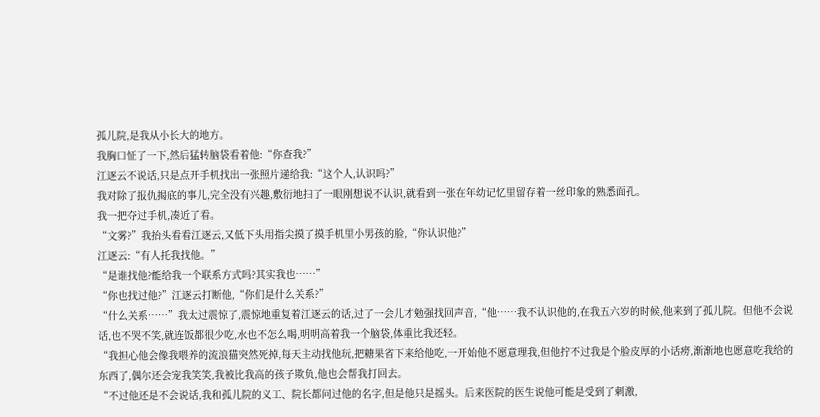孤儿院,是我从小长大的地方。
我胸口怔了一下,然后猛转脑袋看着他:“你查我?”
江逐云不说话,只是点开手机找出一张照片递给我:“这个人,认识吗?”
我对除了报仇揭底的事儿,完全没有兴趣,敷衍地扫了一眼刚想说不认识,就看到一张在年幼记忆里留存着一丝印象的熟悉面孔。
我一把夺过手机,凑近了看。
“文雾?”我抬头看看江逐云,又低下头用指尖摸了摸手机里小男孩的脸,“你认识他?”
江逐云:“有人托我找他。”
“是谁找他?能给我一个联系方式吗?其实我也……”
“你也找过他?”江逐云打断他,“你们是什么关系?”
“什么关系……”我太过震惊了,震惊地重复着江逐云的话,过了一会儿才勉强找回声音,“他……我不认识他的,在我五六岁的时候,他来到了孤儿院。但他不会说话,也不哭不笑,就连饭都很少吃,水也不怎么喝,明明高着我一个脑袋,体重比我还轻。
“我担心他会像我喂养的流浪猫突然死掉,每天主动找他玩,把糖果省下来给他吃,一开始他不愿意理我,但他拧不过我是个脸皮厚的小话痨,渐渐地也愿意吃我给的东西了,偶尔还会宠我笑笑,我被比我高的孩子欺负,他也会帮我打回去。
“不过他还是不会说话,我和孤儿院的义工、院长都问过他的名字,但是他只是摇头。后来医院的医生说他可能是受到了刺激,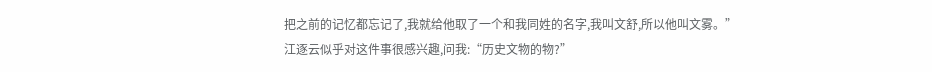把之前的记忆都忘记了,我就给他取了一个和我同姓的名字,我叫文舒,所以他叫文雾。”
江逐云似乎对这件事很感兴趣,问我:“历史文物的物?”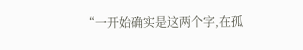“一开始确实是这两个字,在孤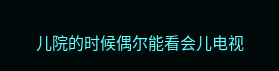儿院的时候偶尔能看会儿电视